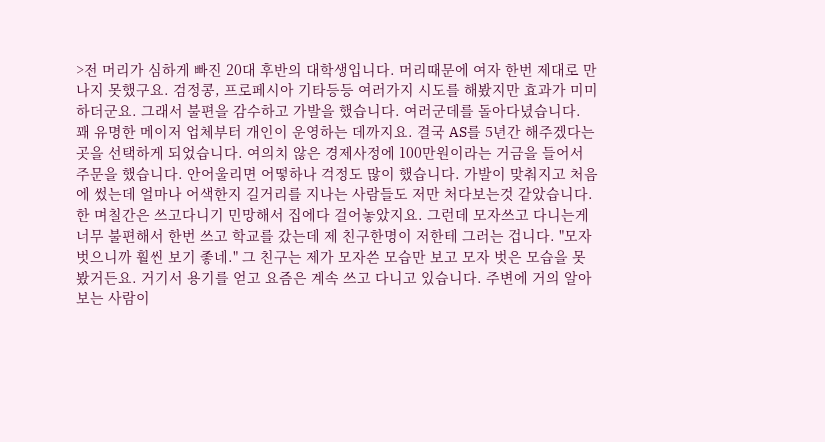>전 머리가 심하게 빠진 20대 후반의 대학생입니다. 머리때문에 여자 한번 제대로 만나지 못했구요. 검정콩, 프로페시아 기타등등 여러가지 시도를 해봤지만 효과가 미미하더군요. 그래서 불편을 감수하고 가발을 했습니다. 여러군데를 돌아다녔습니다. 꽤 유명한 메이저 업체부터 개인이 운영하는 데까지요. 결국 AS를 5년간 해주겠다는 곳을 선택하게 되었습니다. 여의치 않은 경제사정에 100만원이라는 거금을 들어서 주문을 했습니다. 안어울리면 어떻하나 걱정도 많이 했습니다. 가발이 맞춰지고 처음에 썼는데 얼마나 어색한지 길거리를 지나는 사람들도 저만 처다보는것 같았습니다. 한 며칠간은 쓰고다니기 민망해서 집에다 걸어놓았지요. 그런데 모자쓰고 다니는게 너무 불편해서 한번 쓰고 학교를 갔는데 제 친구한명이 저한테 그러는 겁니다. "모자 벗으니까 훨씬 보기 좋네." 그 친구는 제가 모자쓴 모습만 보고 모자 벗은 모습을 못봤거든요. 거기서 용기를 얻고 요즘은 계속 쓰고 다니고 있습니다. 주변에 거의 알아보는 사람이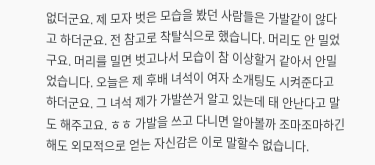없더군요. 제 모자 벗은 모습을 봤던 사람들은 가발같이 않다고 하더군요. 전 참고로 착탈식으로 했습니다. 머리도 안 밀었구요. 머리를 밀면 벗고나서 모습이 참 이상할거 같아서 안밀었습니다. 오늘은 제 후배 녀석이 여자 소개팅도 시켜준다고 하더군요. 그 녀석 제가 가발쓴거 알고 있는데 태 안난다고 말도 해주고요. ㅎㅎ 가발을 쓰고 다니면 알아볼까 조마조마하긴 해도 외모적으로 얻는 자신감은 이로 말할수 없습니다.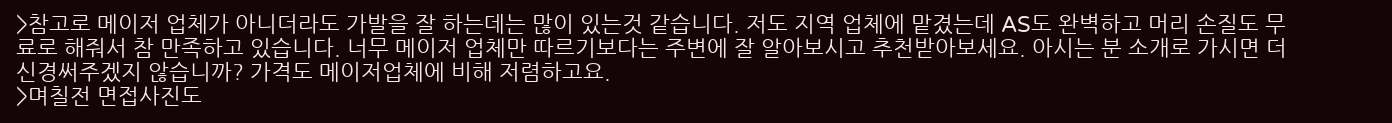>참고로 메이저 업체가 아니더라도 가발을 잘 하는데는 많이 있는것 같습니다. 저도 지역 업체에 맡겼는데 AS도 완벽하고 머리 손질도 무료로 해줘서 참 만족하고 있습니다. 너무 메이저 업체만 따르기보다는 주변에 잘 알아보시고 추천받아보세요. 아시는 분 소개로 가시면 더 신경써주겠지 않습니까? 가격도 메이저업체에 비해 저렴하고요.
>며칠전 면접사진도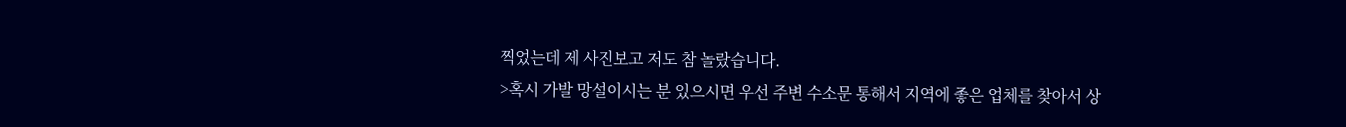찍었는데 제 사진보고 저도 참 놀랐습니다.
>혹시 가발 망설이시는 분 있으시면 우선 주변 수소문 통해서 지역에 좋은 업체를 찾아서 상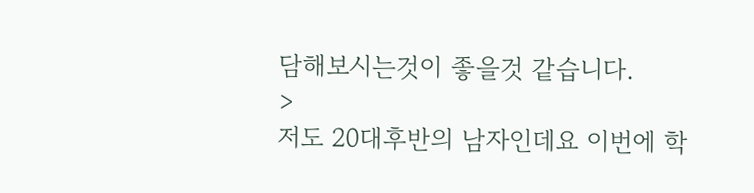담해보시는것이 좋을것 같습니다.
>
저도 20대후반의 남자인데요 이번에 학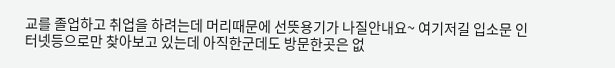교를 졸업하고 취업을 하려는데 머리때문에 선뜻용기가 나질안내요~ 여기저길 입소문 인터넷등으로만 찾아보고 있는데 아직한군데도 방문한곳은 없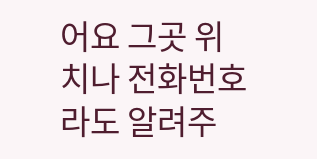어요 그곳 위치나 전화번호라도 알려주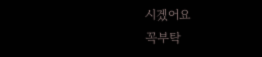시겠어요
꼭부탁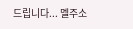드립니다... 멜주소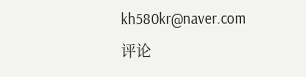kh580kr@naver.com
评论